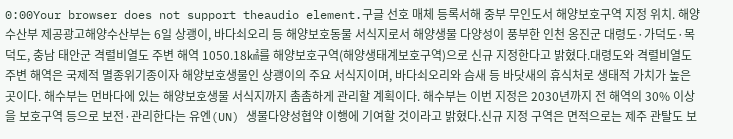0:00Your browser does not support theaudio element.구글 선호 매체 등록서해 중부 무인도서 해양보호구역 지정 위치. 해양수산부 제공광고해양수산부는 6일 상괭이, 바다쇠오리 등 해양보호동물 서식지로서 해양생물 다양성이 풍부한 인천 옹진군 대령도·가덕도·목덕도, 충남 태안군 격렬비열도 주변 해역 1050.18㎢를 해양보호구역(해양생태계보호구역)으로 신규 지정한다고 밝혔다.대령도와 격렬비열도 주변 해역은 국제적 멸종위기종이자 해양보호생물인 상괭이의 주요 서식지이며, 바다쇠오리와 슴새 등 바닷새의 휴식처로 생태적 가치가 높은 곳이다. 해수부는 먼바다에 있는 해양보호생물 서식지까지 촘촘하게 관리할 계획이다. 해수부는 이번 지정은 2030년까지 전 해역의 30% 이상을 보호구역 등으로 보전·관리한다는 유엔(UN) 생물다양성협약 이행에 기여할 것이라고 밝혔다.신규 지정 구역은 면적으로는 제주 관탈도 보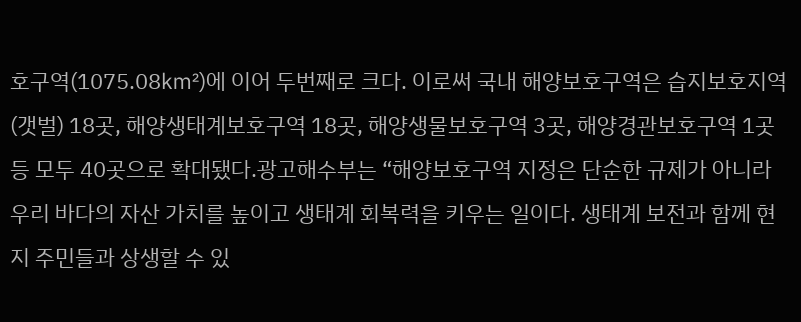호구역(1075.08㎢)에 이어 두번째로 크다. 이로써 국내 해양보호구역은 습지보호지역(갯벌) 18곳, 해양생태계보호구역 18곳, 해양생물보호구역 3곳, 해양경관보호구역 1곳 등 모두 40곳으로 확대됐다.광고해수부는 “해양보호구역 지정은 단순한 규제가 아니라 우리 바다의 자산 가치를 높이고 생태계 회복력을 키우는 일이다. 생태계 보전과 함께 현지 주민들과 상생할 수 있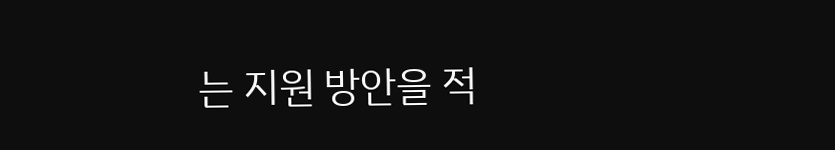는 지원 방안을 적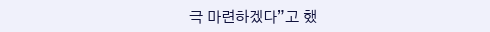극 마련하겠다”고 했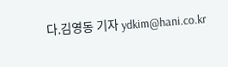다.김영동 기자 ydkim@hani.co.kr